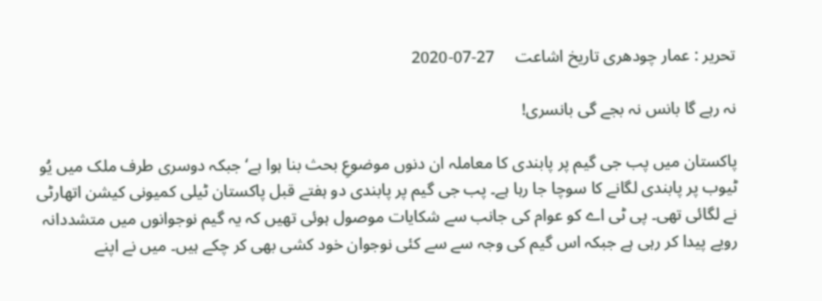تحریر : عمار چودھری تاریخ اشاعت     27-07-2020

نہ رہے گا بانس نہ بجے گی بانسری!

پاکستان میں پب جی گیم پر پابندی کا معاملہ ان دنوں موضوعِ بحث بنا ہوا ہے‘ جبکہ دوسری طرف ملک میں یُو ٹیوب پر پابندی لگانے کا سوچا جا رہا ہے۔ پب جی گیم پر پابندی دو ہفتے قبل پاکستان ٹیلی کمیونی کیشن اتھارٹی نے لگائی تھی۔ پی ٹی اے کو عوام کی جانب سے شکایات موصول ہوئی تھیں کہ یہ گیم نوجوانوں میں متشددانہ رویے پیدا کر رہی ہے جبکہ اس گیم کی وجہ سے سے کئی نوجوان خود کشی بھی کر چکے ہیں۔ میں نے اپنے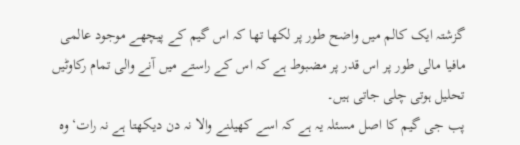گزشتہ ایک کالم میں واضح طور پر لکھا تھا کہ اس گیم کے پیچھے موجود عالمی مافیا مالی طور پر اس قدر پر مضبوط ہے کہ اس کے راستے میں آنے والی تمام رکاوٹیں تحلیل ہوتی چلی جاتی ہیں۔
پب جی گیم کا اصل مسئلہ یہ ہے کہ اسے کھیلنے والا نہ دن دیکھتا ہے نہ رات‘ وہ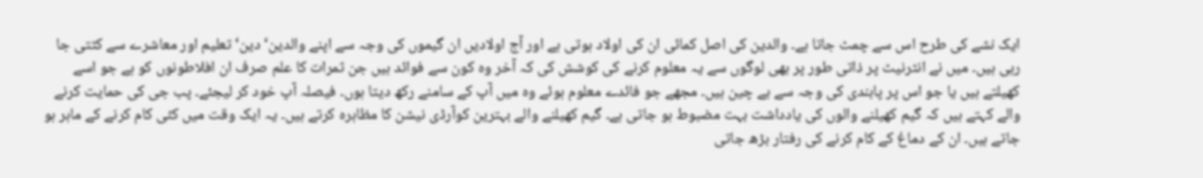ایک نشے کی طرح اس سے چمٹ جاتا ہے۔ والدین کی اصل کمائی ان کی اولاد ہوتی ہے اور آج اولادیں ان گیموں کی وجہ سے اپنے والدین‘ دین‘ تعلیم اور معاشرے سے کٹتی جا رہی ہیں۔ میں نے انٹرنیٹ پر ذاتی طور پر بھی لوگوں سے یہ معلوم کرنے کی کوشش کی کہ آخر وہ کون سے فوائد ہیں جن ثمرات کا علم صرف ان افلاطونوں کو ہے جو اسے کھیلتے ہیں یا جو اس پر پابندی کی وجہ سے بے چین ہیں۔ مجھے جو فائدے معلوم ہوئے وہ میں آپ کے سامنے رکھ دیتا ہوں۔ فیصلہ آپ خود کر لیجئے۔ پب جی کی حمایت کرنے والے کہتے ہیں کہ گیم کھیلنے والوں کی یادداشت بہت مضبوط ہو جاتی ہے۔ گیم کھیلنے والے بہترین کوآرڈی نیشن کا مظاہرہ کرتے ہیں۔ یہ ایک وقت میں کئی کام کرنے کے ماہر ہو جاتے ہیں۔ ان کے دماغ کے کام کرنے کی رفتار بڑھ جاتی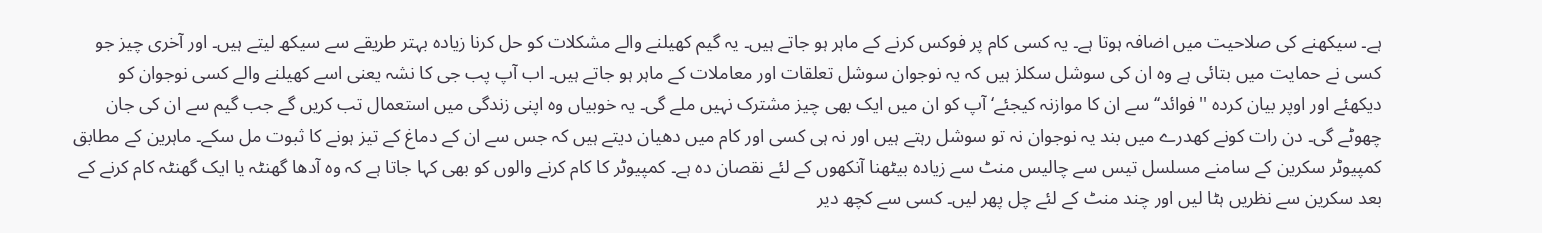ہے۔ سیکھنے کی صلاحیت میں اضافہ ہوتا ہے۔ یہ کسی کام پر فوکس کرنے کے ماہر ہو جاتے ہیں۔ یہ گیم کھیلنے والے مشکلات کو حل کرنا زیادہ بہتر طریقے سے سیکھ لیتے ہیں۔ اور آخری چیز جو کسی نے حمایت میں بتائی ہے وہ ان کی سوشل سکلز ہیں کہ یہ نوجوان سوشل تعلقات اور معاملات کے ماہر ہو جاتے ہیں۔ اب آپ پب جی کا نشہ یعنی اسے کھیلنے والے کسی نوجوان کو دیکھئے اور اوپر بیان کردہ ''فوائد‘‘ سے ان کا موازنہ کیجئے‘ آپ کو ان میں ایک بھی چیز مشترک نہیں ملے گی۔ یہ خوبیاں وہ اپنی زندگی میں استعمال تب کریں گے جب گیم سے ان کی جان چھوٹے گی۔ دن رات کونے کھدرے میں بند یہ نوجوان نہ تو سوشل رہتے ہیں اور نہ ہی کسی اور کام میں دھیان دیتے ہیں کہ جس سے ان کے دماغ کے تیز ہونے کا ثبوت مل سکے۔ ماہرین کے مطابق کمپیوٹر سکرین کے سامنے مسلسل تیس سے چالیس منٹ سے زیادہ بیٹھنا آنکھوں کے لئے نقصان دہ ہے۔ کمپیوٹر کا کام کرنے والوں کو بھی کہا جاتا ہے کہ وہ آدھا گھنٹہ یا ایک گھنٹہ کام کرنے کے بعد سکرین سے نظریں ہٹا لیں اور چند منٹ کے لئے چل پھر لیں۔ کسی سے کچھ دیر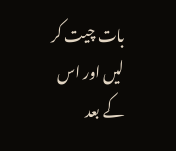بات چیت کر لیں اور اس کے بعد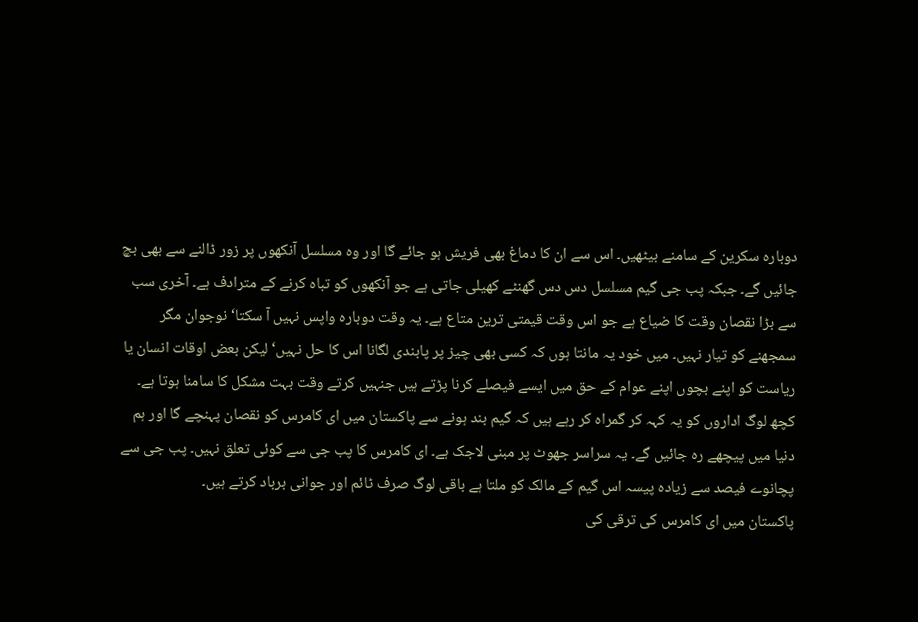دوبارہ سکرین کے سامنے بیٹھیں۔ اس سے ان کا دماغ بھی فریش ہو جائے گا اور وہ مسلسل آنکھوں پر زور ڈالنے سے بھی بچ جائیں گے۔ جبکہ پب جی گیم مسلسل دس دس گھنٹے کھیلی جاتی ہے جو آنکھوں کو تباہ کرنے کے مترادف ہے۔ آخری سب سے بڑا نقصان وقت کا ضیاع ہے جو اس وقت قیمتی ترین متاع ہے۔ یہ وقت دوبارہ واپس نہیں آ سکتا‘ نوجوان مگر سمجھنے کو تیار نہیں۔ میں خود یہ مانتا ہوں کہ کسی بھی چیز پر پابندی لگانا اس کا حل نہیں‘ لیکن بعض اوقات انسان یا ریاست کو اپنے بچوں اپنے عوام کے حق میں ایسے فیصلے کرنا پڑتے ہیں جنہیں کرتے وقت بہت مشکل کا سامنا ہوتا ہے۔ کچھ لوگ اداروں کو یہ کہہ کر گمراہ کر رہے ہیں کہ گیم بند ہونے سے پاکستان میں ای کامرس کو نقصان پہنچے گا اور ہم دنیا میں پیچھے رہ جائیں گے۔ یہ سراسر جھوٹ پر مبنی لاجک ہے۔ ای کامرس کا پب جی سے کوئی تعلق نہیں۔ پب جی سے پچانوے فیصد سے زیادہ پیسہ اس گیم کے مالک کو ملتا ہے باقی لوگ صرف ٹائم اور جوانی برباد کرتے ہیں۔
پاکستان میں ای کامرس کی ترقی کی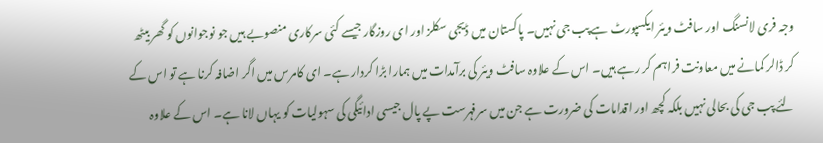وجہ فری لانسنگ اور سافٹ ویئر ایکسپورٹ ہے پب جی نہیں۔ پاکستان میں ڈیجی سکلز اور ای روزگار جیسے کئی سرکاری منصوبے ہیں جو نوجوانوں کو گھر بیٹھ کر ڈالر کمانے میں معاونت فراہم کر رہے ہیں۔ اس کے علاوہ سافٹ ویئر کی برآمدات میں ہمارا بڑا کردار ہے۔ ای کامرس میں اگر اضافہ کرنا ہے تو اس کے لئے پب جی کی بحالی نہیں بلکہ کچھ اور اقدامات کی ضرورت ہے جن میں سرفہرست پے پال جیسی ادائیگی کی سہولیات کو یہاں لانا ہے۔ اس کے علاوہ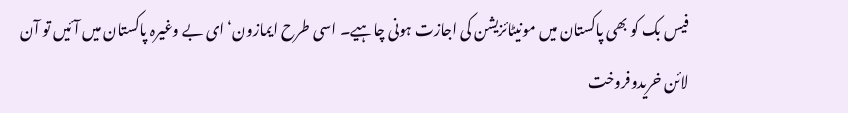فیس بک کو بھی پاکستان میں مونیٹائزیشن کی اجازت ہونی چاہیے۔ اسی طرح ایمازون‘ ای بے وغیرہ پاکستان میں آئیں تو آن لائن خریدوفروخت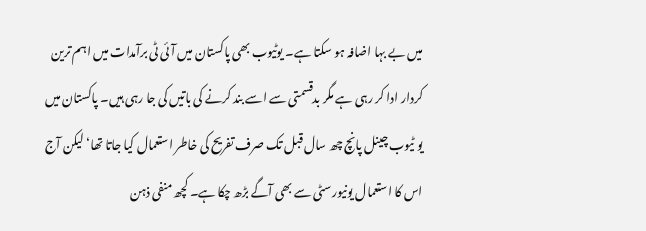میں بے بہا اضافہ ہو سکتا ہے۔ یوٹیوب بھی پاکستان میں آئی ٹی برآمدات میں اہم ترین کردار ادا کر رہی ہے مگر بدقسمتی سے اسے بند کرنے کی باتیں کی جا رہی ہیں۔ پاکستان میں یو ٹیوب چینل پانچ چھ سال قبل تک صرف تفریح کی خاطر استعمال کیا جاتا تھا‘ لیکن آج اس کا استعمال یونیورسٹی سے بھی آگے بڑھ چکا ہے۔ کچھ منفی ذہن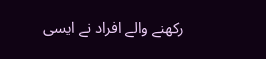رکھنے والے افراد نے ایسی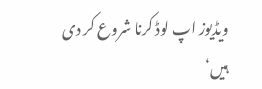ویڈیوز اپ لوڈ کرنا شروع کر دی ہیں‘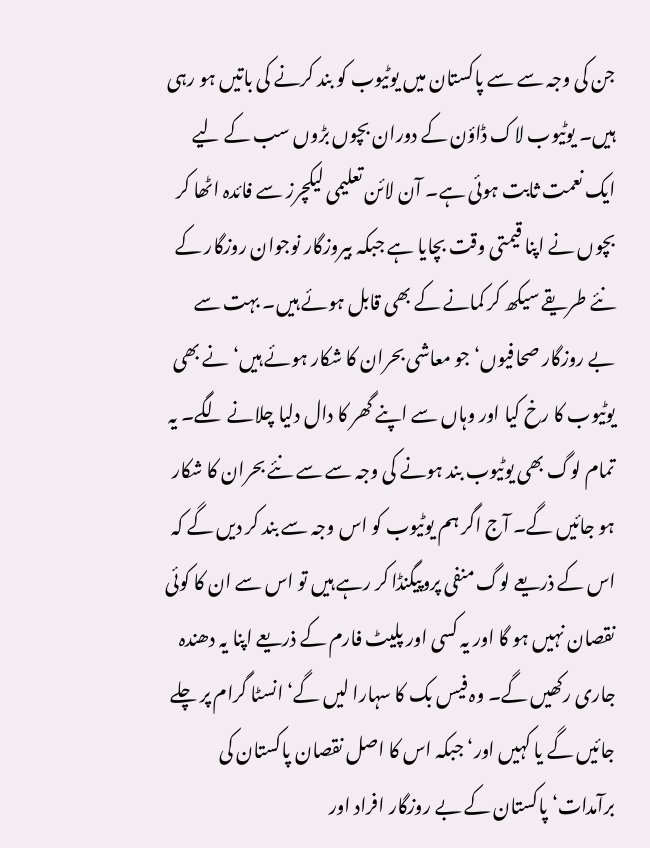جن کی وجہ سے سے پاکستان میں یوٹیوب کو بند کرنے کی باتیں ہو رہی ہیں۔ یوٹیوب لاک ڈاؤن کے دوران بچوں بڑوں سب کے لیے ایک نعمت ثابت ہوئی ہے۔ آن لائن تعلیمی لیکچرز سے فائدہ اٹھا کر بچوں نے اپنا قیمتی وقت بچایا ہے جبکہ بیروزگار نوجوان روزگار کے نئے طریقے سیکھ کر کمانے کے بھی قابل ہوئے ہیں۔ بہت سے بے روزگار صحافیوں‘ جو معاشی بحران کا شکار ہوئے ہیں‘ نے بھی یوٹیوب کا رخ کیا اور وہاں سے اپنے گھر کا دال دلیا چلانے لگے۔ یہ تمام لوگ بھی یوٹیوب بند ہونے کی وجہ سے سے نئے بحران کا شکار ہو جائیں گے۔ آج اگر ہم یوٹیوب کو اس وجہ سے بند کر دیں گے کہ اس کے ذریعے لوگ منفی پروپیگنڈا کر رہے ہیں تو اس سے ان کا کوئی نقصان نہیں ہو گا اور یہ کسی اور پلیٹ فارم کے ذریعے اپنا یہ دھندہ جاری رکھیں گے۔ وہ فیس بک کا سہارا لیں گے‘ انسٹا گرام پر چلے جائیں گے یا کہیں اور‘ جبکہ اس کا اصل نقصان پاکستان کی برآمدات‘ پاکستان کے بے روزگار افراد اور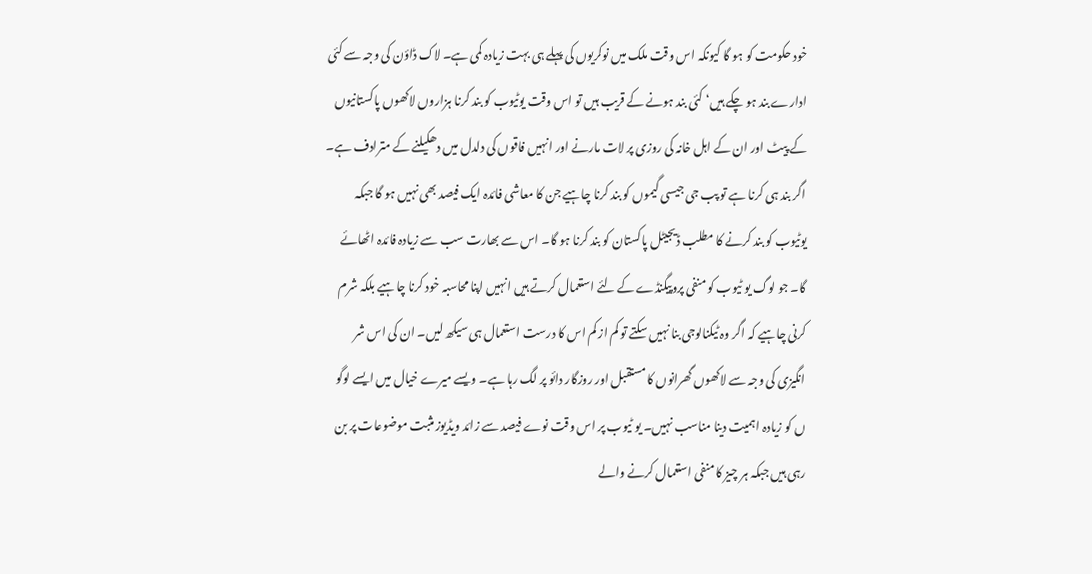خود حکومت کو ہو گا کیونکہ اس وقت ملک میں نوکریوں کی پہلے ہی بہت زیادہ کمی ہے۔ لاک ڈاؤن کی وجہ سے کئی ادارے بند ہو چکے ہیں‘ کئی بند ہونے کے قریب ہیں تو اس وقت یوٹیوب کو بند کرنا ہزاروں لاکھوں پاکستانیوں کے پیٹ اور ان کے اہل خانہ کی روزی پر لات مارنے اور انہیں فاقوں کی دلدل میں دھکیلنے کے مترادف ہے۔ اگر بند ہی کرنا ہے تو پب جی جیسی گیموں کو بند کرنا چاہیے جن کا معاشی فائدہ ایک فیصد بھی نہیں ہو گا جبکہ یوٹیوب کو بند کرنے کا مطلب ڈیجیٹل پاکستان کو بند کرنا ہو گا۔ اس سے بھارت سب سے زیادہ فائدہ اٹھائے گا۔ جو لوگ یو ٹیوب کو منفی پروپیگنڈے کے لئے استعمال کرتے ہیں انہیں اپنا محاسبہ خود کرنا چاہیے بلکہ شرم کرنی چاہیے کہ اگر وہ ٹیکنالوجی بنا نہیں سکتے تو کم از کم اس کا درست استعمال ہی سیکھ لیں۔ ان کی اس شر انگیزی کی وجہ سے لاکھوں گھرانوں کا مستقبل اور روزگار دائو پر لگ رہا ہے۔ ویسے میرے خیال میں ایسے لوگو ں کو زیادہ اہمیت دینا مناسب نہیں۔ یو ٹیوب پر اس وقت نوے فیصد سے زائد ویڈیوز مثبت موضوعات پر بن رہی ہیں جبکہ ہر چیز کا منفی استعمال کرنے والے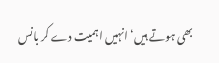بھی ہوتے ہیں‘ انہیں اہمیت دے کر بانس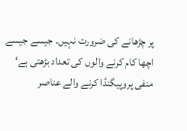پر چڑھانے کی ضرورت نہیں۔ جیسے جیسے اچھا کام کرنے والوں کی تعداد بڑھتی ہے‘ منفی پروپیگنڈا کرنے والے عناصر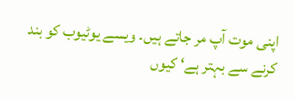اپنی موت آپ مر جاتے ہیں۔ ویسے یوٹیوب کو بند کرنے سے بہتر ہے‘ کیوں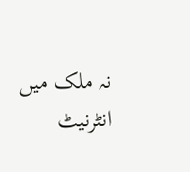نہ ملک میں انٹرنیٹ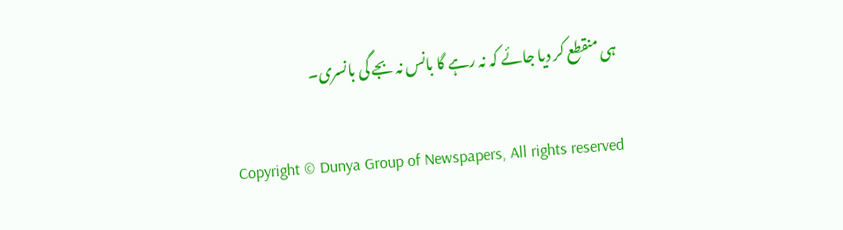ہی منقطع کر دیا جائے کہ نہ رہے گا بانس نہ بجے گی بانسری۔

Copyright © Dunya Group of Newspapers, All rights reserved